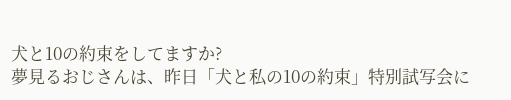犬と10の約束をしてますか?
夢見るおじさんは、昨日「犬と私の10の約束」特別試写会に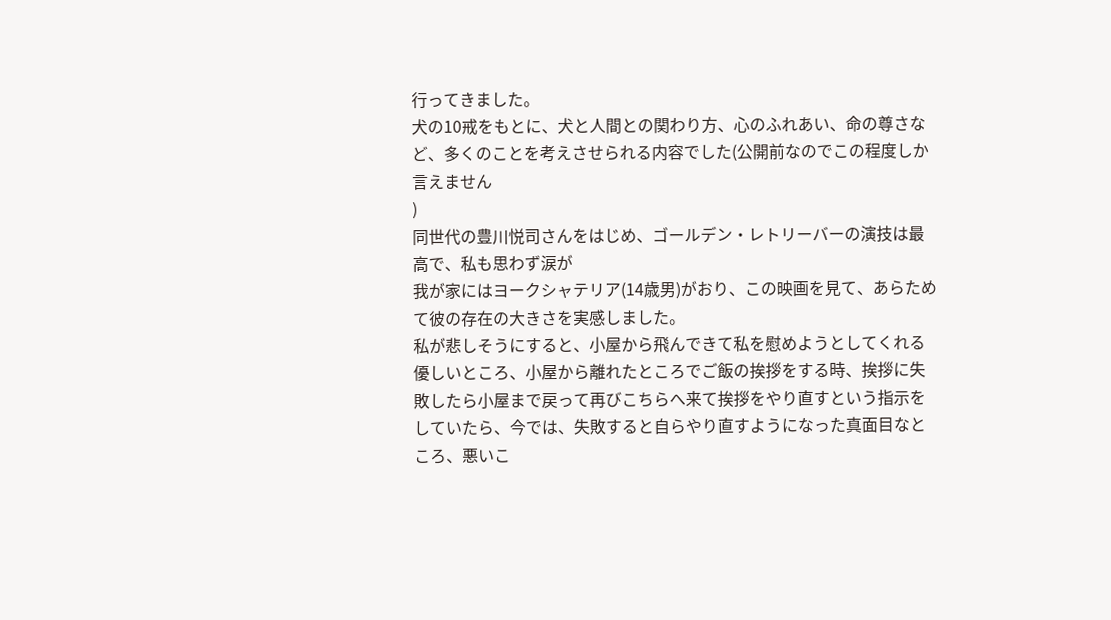行ってきました。
犬の10戒をもとに、犬と人間との関わり方、心のふれあい、命の尊さなど、多くのことを考えさせられる内容でした(公開前なのでこの程度しか言えません
)
同世代の豊川悦司さんをはじめ、ゴールデン・レトリーバーの演技は最高で、私も思わず涙が
我が家にはヨークシャテリア(14歳男)がおり、この映画を見て、あらためて彼の存在の大きさを実感しました。
私が悲しそうにすると、小屋から飛んできて私を慰めようとしてくれる優しいところ、小屋から離れたところでご飯の挨拶をする時、挨拶に失敗したら小屋まで戻って再びこちらへ来て挨拶をやり直すという指示をしていたら、今では、失敗すると自らやり直すようになった真面目なところ、悪いこ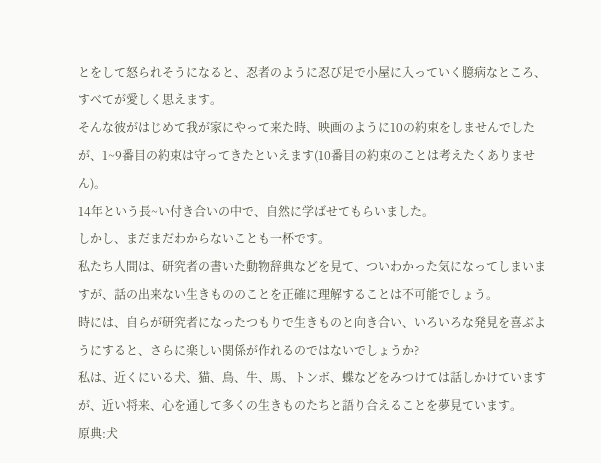とをして怒られそうになると、忍者のように忍び足で小屋に入っていく臆病なところ、すべてが愛しく思えます。
そんな彼がはじめて我が家にやって来た時、映画のように10の約束をしませんでしたが、1~9番目の約束は守ってきたといえます(10番目の約束のことは考えたくありません)。
14年という長~い付き合いの中で、自然に学ばせてもらいました。
しかし、まだまだわからないことも一杯です。
私たち人間は、研究者の書いた動物辞典などを見て、ついわかった気になってしまいますが、話の出来ない生きもののことを正確に理解することは不可能でしょう。
時には、自らが研究者になったつもりで生きものと向き合い、いろいろな発見を喜ぶようにすると、さらに楽しい関係が作れるのではないでしょうか?
私は、近くにいる犬、猫、鳥、牛、馬、トンボ、蝶などをみつけては話しかけていますが、近い将来、心を通して多くの生きものたちと語り合えることを夢見ています。
原典:犬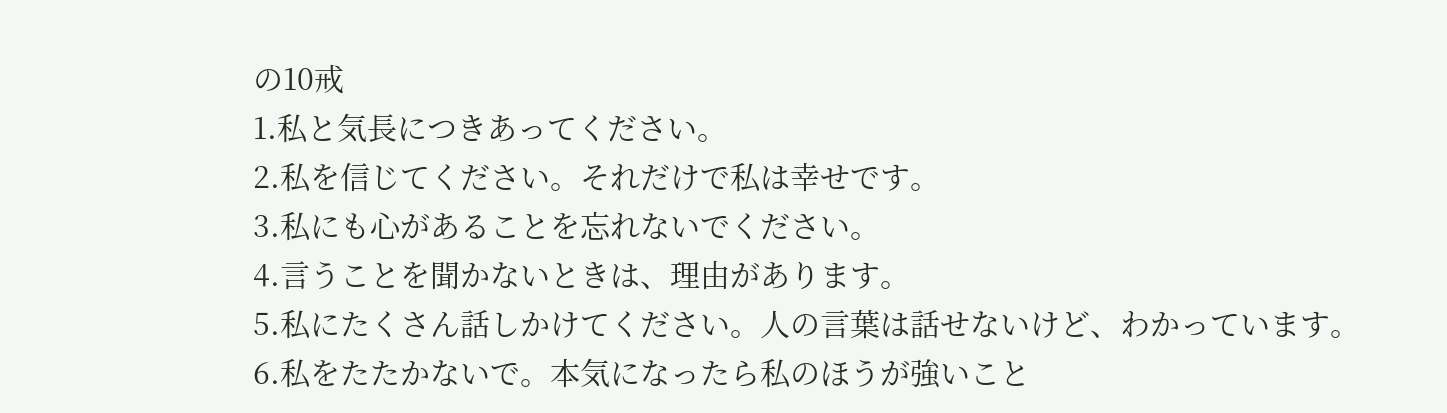の10戒
1.私と気長につきあってください。
2.私を信じてください。それだけで私は幸せです。
3.私にも心があることを忘れないでください。
4.言うことを聞かないときは、理由があります。
5.私にたくさん話しかけてください。人の言葉は話せないけど、わかっています。
6.私をたたかないで。本気になったら私のほうが強いこと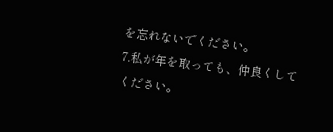を忘れないでください。
7.私が年を取っても、仲良くしてください。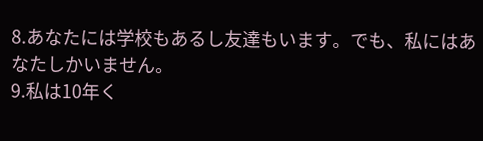8.あなたには学校もあるし友達もいます。でも、私にはあなたしかいません。
9.私は10年く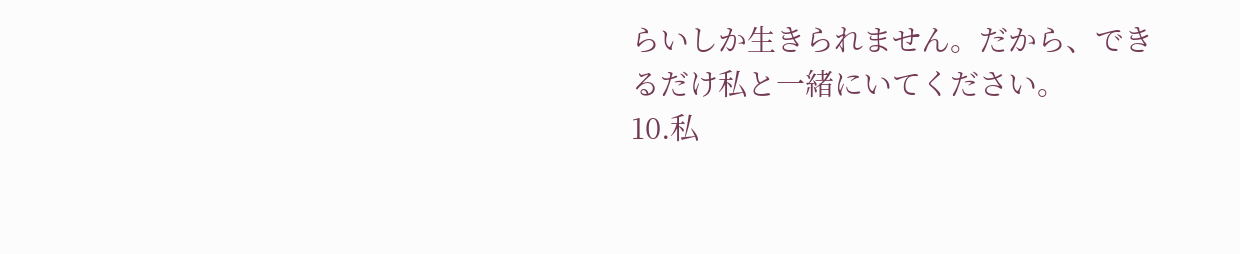らいしか生きられません。だから、できるだけ私と一緒にいてください。
10.私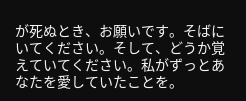が死ぬとき、お願いです。そばにいてください。そして、どうか覚えていてください。私がずっとあなたを愛していたことを。